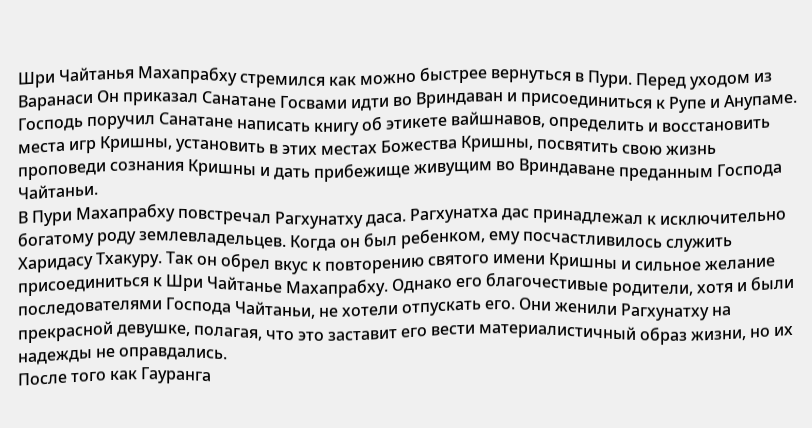Шри Чайтанья Махапрабху стремился как можно быстрее вернуться в Пури. Перед уходом из Варанаси Он приказал Санатане Госвами идти во Вриндаван и присоединиться к Рупе и Анупаме. Господь поручил Санатане написать книгу об этикете вайшнавов, определить и восстановить места игр Кришны, установить в этих местах Божества Кришны, посвятить свою жизнь проповеди сознания Кришны и дать прибежище живущим во Вриндаване преданным Господа Чайтаньи.
В Пури Махапрабху повстречал Рагхунатху даса. Рагхунатха дас принадлежал к исключительно богатому роду землевладельцев. Когда он был ребенком, ему посчастливилось служить Харидасу Тхакуру. Так он обрел вкус к повторению святого имени Кришны и сильное желание присоединиться к Шри Чайтанье Махапрабху. Однако его благочестивые родители, хотя и были последователями Господа Чайтаньи, не хотели отпускать его. Они женили Рагхунатху на прекрасной девушке, полагая, что это заставит его вести материалистичный образ жизни, но их надежды не оправдались.
После того как Гауранга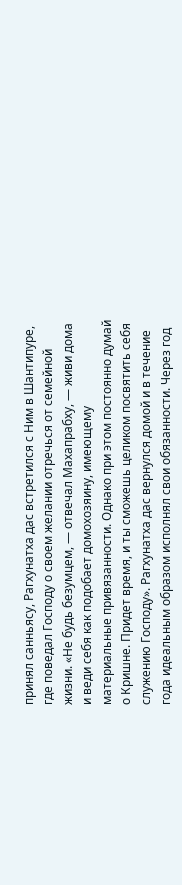принял санньясу, Рагхунатха дас встретился с Ним в Шантипуре, где поведал Господу о своем желании отречься от семейной жизни. «Не будь безумцем, — отвечал Махапрабху, — живи дома и веди себя как подобает домохозяину, имеющему материальные привязанности. Однако при этом постоянно думай о Кришне. Придет время, и ты сможешь целиком посвятить себя служению Господу». Рагхунатха дас вернулся домой и в течение года идеальным образом исполнял свои обязанности. Через год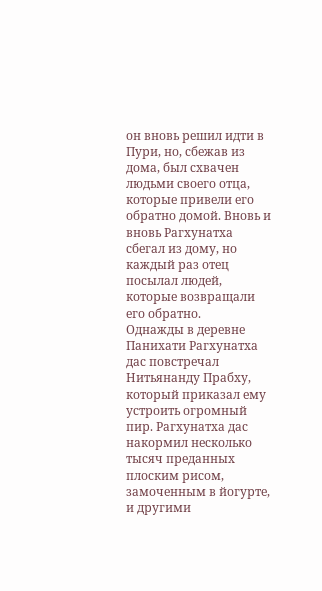он вновь решил идти в Пури, но, сбежав из дома, был схвачен людьми своего отца, которые привели его обратно домой. Вновь и вновь Рагхунатха сбегал из дому, но каждый раз отец посылал людей, которые возвращали его обратно.
Однажды в деревне Панихати Рагхунатха дас повстречал Нитьянанду Прабху, который приказал ему устроить огромный пир. Рагхунатха дас накормил несколько тысяч преданных плоским рисом, замоченным в йогурте, и другими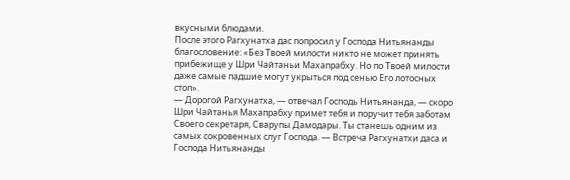вкусными блюдами.
После этого Рагхунатха дас попросил у Господа Нитьянанды благословение: «Без Твоей милости никто не может принять прибежище у Шри Чайтаньи Махапрабху. Но по Твоей милости даже самые падшие могут укрыться под сенью Его лотосных стоп».
— Дорогой Рагхунатха, — отвечал Господь Нитьянанда, — скоро Шри Чайтанья Махапрабху примет тебя и поручит тебя заботам Своего секретаря, Сварупы Дамодары. Ты станешь одним из самых сокровенных слуг Господа. — Встреча Рагхунатхи даса и Господа Нитьянанды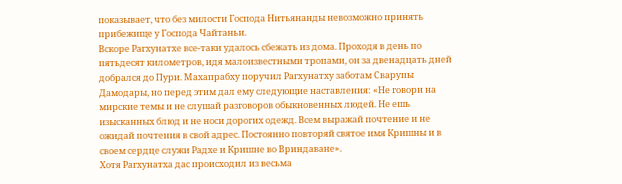показывает, что без милости Господа Нитьянанды невозможно принять прибежище у Господа Чайтаньи.
Вскоре Рагхунатхе все-таки удалось сбежать из дома. Проходя в день по пятьдесят километров, идя малоизвестными тропами, он за двенадцать дней добрался до Пури. Махапрабху поручил Рагхунатху заботам Сварупы Дамодары, но перед этим дал ему следующие наставления: «Не говори на мирские темы и не слушай разговоров обыкновенных людей. Не ешь изысканных блюд и не носи дорогих одежд. Всем выражай почтение и не ожидай почтения в свой адрес. Постоянно повторяй святое имя Кришны и в своем сердце служи Радхе и Кришне во Вриндаване».
Хотя Рагхунатха дас происходил из весьма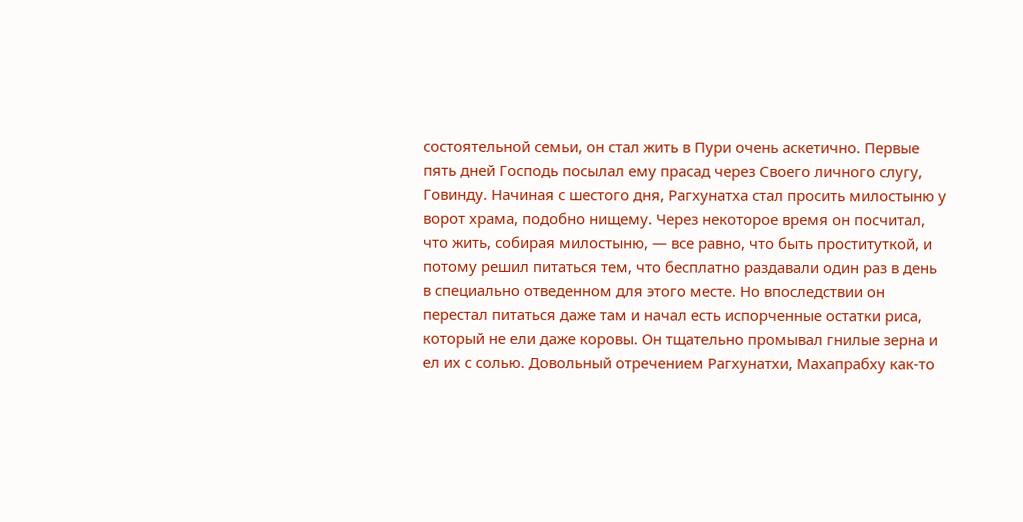состоятельной семьи, он стал жить в Пури очень аскетично. Первые пять дней Господь посылал ему прасад через Своего личного слугу, Говинду. Начиная с шестого дня, Рагхунатха стал просить милостыню у ворот храма, подобно нищему. Через некоторое время он посчитал, что жить, собирая милостыню, — все равно, что быть проституткой, и потому решил питаться тем, что бесплатно раздавали один раз в день в специально отведенном для этого месте. Но впоследствии он перестал питаться даже там и начал есть испорченные остатки риса, который не ели даже коровы. Он тщательно промывал гнилые зерна и ел их с солью. Довольный отречением Рагхунатхи, Махапрабху как-то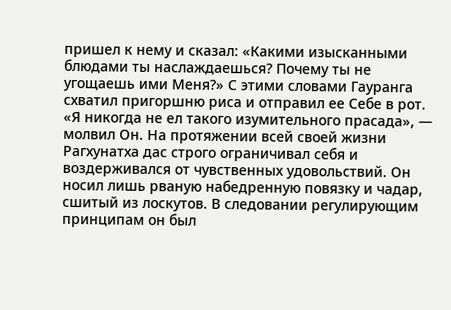пришел к нему и сказал: «Какими изысканными блюдами ты наслаждаешься? Почему ты не угощаешь ими Меня?» С этими словами Гауранга схватил пригоршню риса и отправил ее Себе в рот. «Я никогда не ел такого изумительного прасада», — молвил Он. На протяжении всей своей жизни Рагхунатха дас строго ограничивал себя и воздерживался от чувственных удовольствий. Он носил лишь рваную набедренную повязку и чадар, сшитый из лоскутов. В следовании регулирующим принципам он был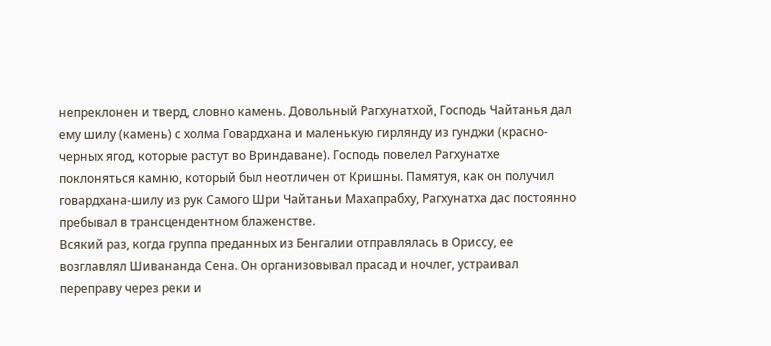непреклонен и тверд, словно камень. Довольный Рагхунатхой, Господь Чайтанья дал ему шилу (камень) с холма Говардхана и маленькую гирлянду из гунджи (красно-черных ягод, которые растут во Вриндаване). Господь повелел Рагхунатхе поклоняться камню, который был неотличен от Кришны. Памятуя, как он получил говардхана-шилу из рук Самого Шри Чайтаньи Махапрабху, Рагхунатха дас постоянно пребывал в трансцендентном блаженстве.
Всякий раз, когда группа преданных из Бенгалии отправлялась в Ориссу, ее возглавлял Шивананда Сена. Он организовывал прасад и ночлег, устраивал переправу через реки и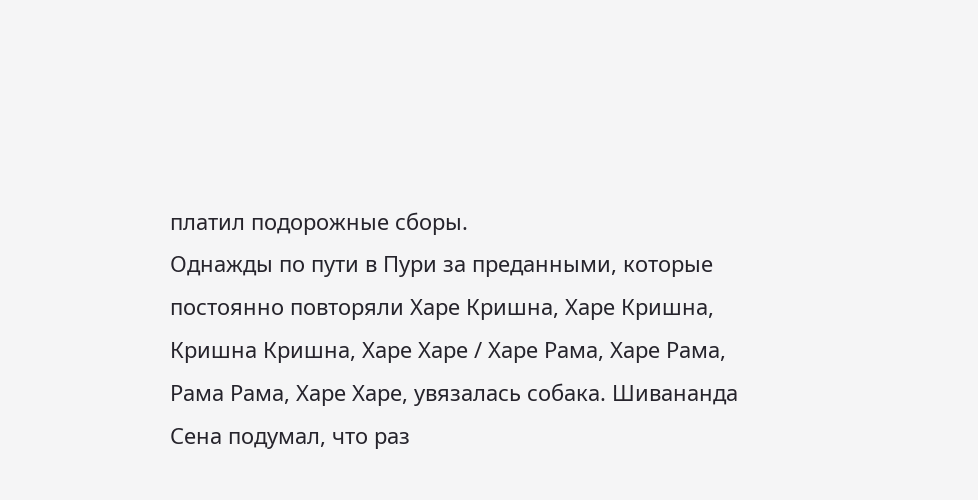платил подорожные сборы.
Однажды по пути в Пури за преданными, которые постоянно повторяли Харе Кришна, Харе Кришна, Кришна Кришна, Харе Харе / Харе Рама, Харе Рама, Рама Рама, Харе Харе, увязалась собака. Шивананда Сена подумал, что раз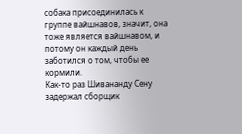собака присоединилась к группе вайшнавов, значит, она тоже является вайшнавом, и потому он каждый день заботился о том, чтобы ее кормили.
Как-то раз Шивананду Сену задержал сборщик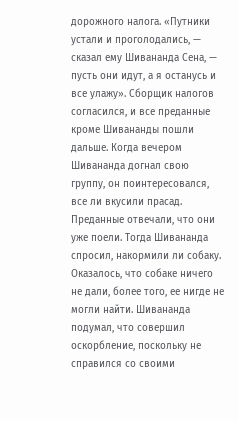дорожного налога. «Путники устали и проголодались, — сказал ему Шивананда Сена, — пусть они идут, а я останусь и все улажу». Сборщик налогов согласился, и все преданные кроме Шивананды пошли дальше. Когда вечером Шивананда догнал свою группу, он поинтересовался, все ли вкусили прасад. Преданные отвечали, что они уже поели. Тогда Шивананда спросил, накормили ли собаку. Оказалось, что собаке ничего не дали, более того, ее нигде не могли найти. Шивананда подумал, что совершил оскорбление, поскольку не справился со своими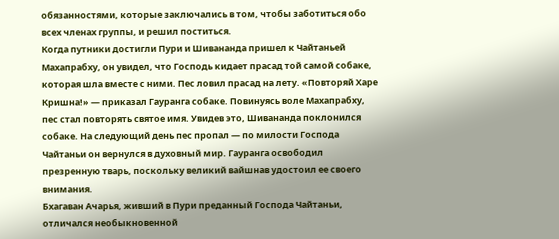обязанностями, которые заключались в том, чтобы заботиться обо всех членах группы, и решил поститься.
Когда путники достигли Пури и Шивананда пришел к Чайтаньей Махапрабху, он увидел, что Господь кидает прасад той самой собаке, которая шла вместе с ними. Пес ловил прасад на лету. «Повторяй Харе Кришна!» — приказал Гауранга собаке. Повинуясь воле Махапрабху, пес стал повторять святое имя. Увидев это, Шивананда поклонился собаке. На следующий день пес пропал — по милости Господа Чайтаньи он вернулся в духовный мир. Гауранга освободил презренную тварь, поскольку великий вайшнав удостоил ее своего внимания.
Бхагаван Ачарья, живший в Пури преданный Господа Чайтаньи, отличался необыкновенной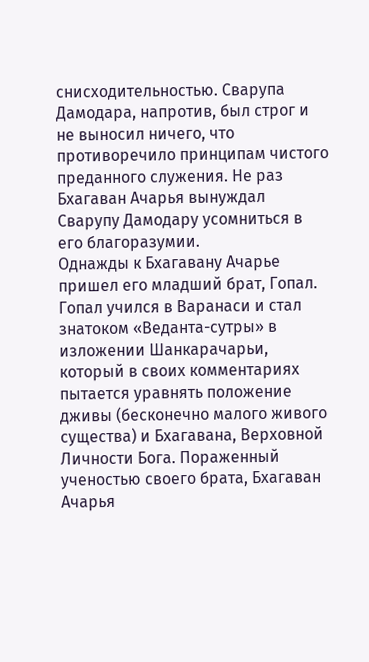снисходительностью. Сварупа Дамодара, напротив, был строг и не выносил ничего, что противоречило принципам чистого преданного служения. Не раз Бхагаван Ачарья вынуждал Сварупу Дамодару усомниться в его благоразумии.
Однажды к Бхагавану Ачарье пришел его младший брат, Гопал. Гопал учился в Варанаси и стал знатоком «Веданта-сутры» в изложении Шанкарачарьи, который в своих комментариях пытается уравнять положение дживы (бесконечно малого живого существа) и Бхагавана, Верховной Личности Бога. Пораженный ученостью своего брата, Бхагаван Ачарья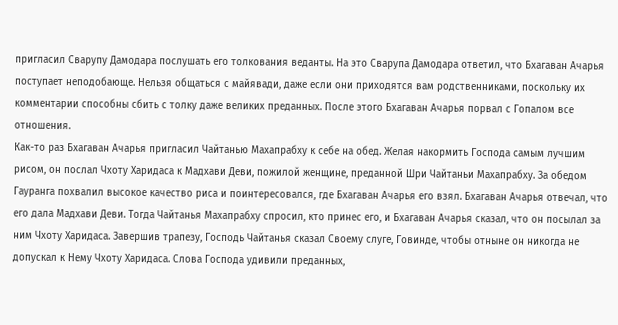пригласил Сварупу Дамодара послушать его толкования веданты. На это Сварупа Дамодара ответил, что Бхагаван Ачарья поступает неподобающе. Нельзя общаться с майявади, даже если они приходятся вам родственниками, поскольку их комментарии способны сбить с толку даже великих преданных. После этого Бхагаван Ачарья порвал с Гопалом все отношения.
Как-то раз Бхагаван Ачарья пригласил Чайтанью Махапрабху к себе на обед. Желая накормить Господа самым лучшим рисом, он послал Чхоту Харидаса к Мадхави Деви, пожилой женщине, преданной Шри Чайтаньи Махапрабху. За обедом Гауранга похвалил высокое качество риса и поинтересовался, где Бхагаван Ачарья его взял. Бхагаван Ачарья отвечал, что его дала Мадхави Деви. Тогда Чайтанья Махапрабху спросил, кто принес его, и Бхагаван Ачарья сказал, что он посылал за ним Чхоту Харидаса. Завершив трапезу, Господь Чайтанья сказал Своему слуге, Говинде, чтобы отныне он никогда не допускал к Нему Чхоту Харидаса. Слова Господа удивили преданных,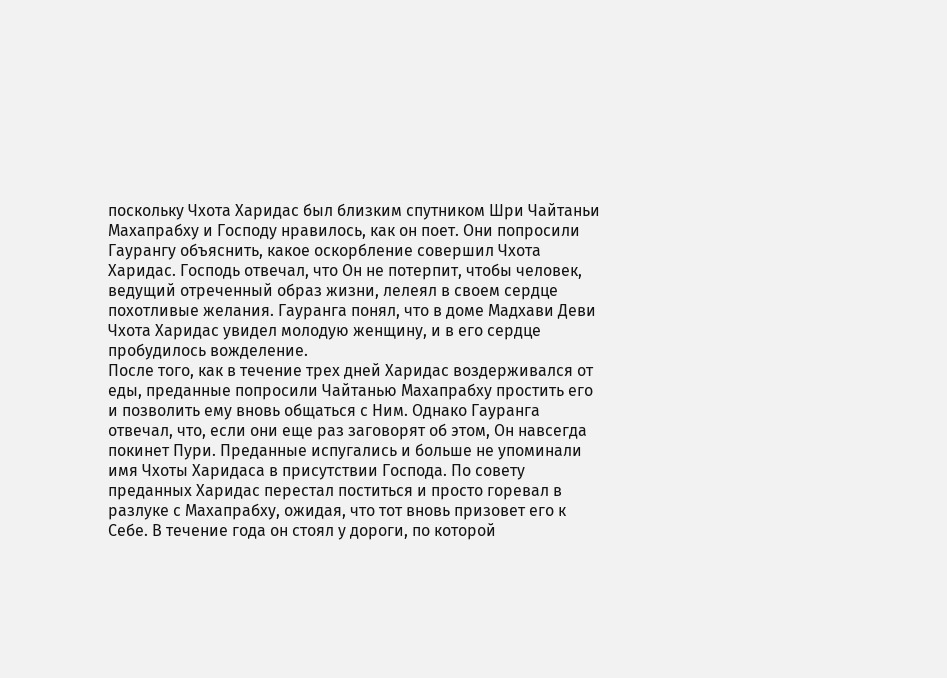поскольку Чхота Харидас был близким спутником Шри Чайтаньи Махапрабху и Господу нравилось, как он поет. Они попросили Гаурангу объяснить, какое оскорбление совершил Чхота Харидас. Господь отвечал, что Он не потерпит, чтобы человек, ведущий отреченный образ жизни, лелеял в своем сердце похотливые желания. Гауранга понял, что в доме Мадхави Деви Чхота Харидас увидел молодую женщину, и в его сердце пробудилось вожделение.
После того, как в течение трех дней Харидас воздерживался от еды, преданные попросили Чайтанью Махапрабху простить его и позволить ему вновь общаться с Ним. Однако Гауранга отвечал, что, если они еще раз заговорят об этом, Он навсегда покинет Пури. Преданные испугались и больше не упоминали имя Чхоты Харидаса в присутствии Господа. По совету преданных Харидас перестал поститься и просто горевал в разлуке с Махапрабху, ожидая, что тот вновь призовет его к Себе. В течение года он стоял у дороги, по которой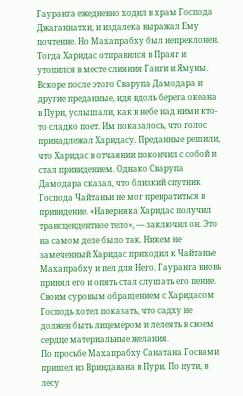Гауранга ежедневно ходил в храм Господа Джаганнатхи, и издалека выражал Ему почтение. Но Махапрабху был непреклонен. Тогда Харидас отправился в Праяг и утопился в месте слияния Ганги и Ямуны.
Вскоре после этого Сварупа Дамодара и другие преданные, идя вдоль берега океана в Пури, услышали, как в небе над ними кто-то сладко поет. Им показалось, что голос принадлежал Харидасу. Преданные решили, что Харидас в отчаянии покончил с собой и стал привидением. Однако Сварупа Дамодара сказал, что близкий спутник Господа Чайтаньи не мог превратиться в привидение. «Наверняка Харидас получил трансцендентное тело», — заключил он. Это на самом деле было так. Никем не замеченный Харидас приходил к Чайтанье Махапрабху и пел для Него. Гауранга вновь принял его и опять стал слушать его пение. Своим суровым обращением с Харидасом Господь хотел показать, что садху не должен быть лицемером и лелеять в своем сердце материальные желания.
По просьбе Махапрабху Санатана Госвами пришел из Вриндавана в Пури. По пути, в лесу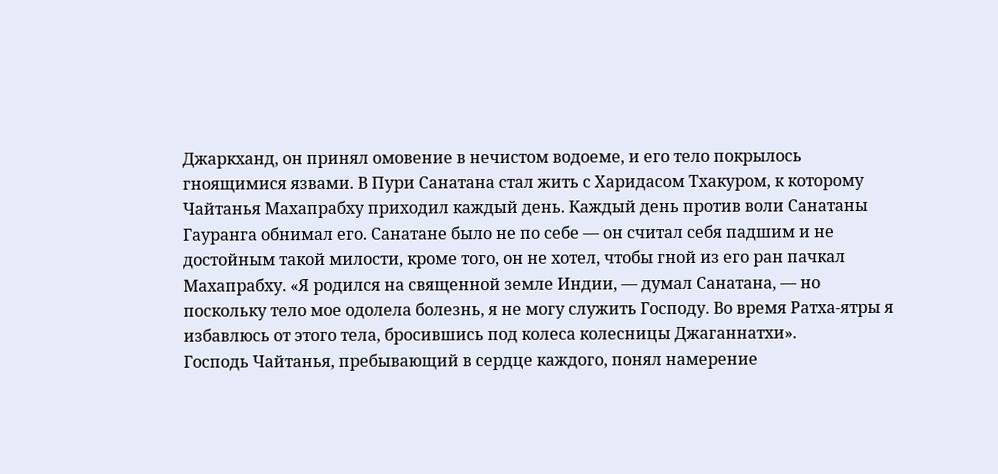Джаркханд, он принял омовение в нечистом водоеме, и его тело покрылось гноящимися язвами. В Пури Санатана стал жить с Харидасом Тхакуром, к которому Чайтанья Махапрабху приходил каждый день. Каждый день против воли Санатаны Гауранга обнимал его. Санатане было не по себе — он считал себя падшим и не достойным такой милости, кроме того, он не хотел, чтобы гной из его ран пачкал Махапрабху. «Я родился на священной земле Индии, — думал Санатана, — но поскольку тело мое одолела болезнь, я не могу служить Господу. Во время Ратха-ятры я избавлюсь от этого тела, бросившись под колеса колесницы Джаганнатхи».
Господь Чайтанья, пребывающий в сердце каждого, понял намерение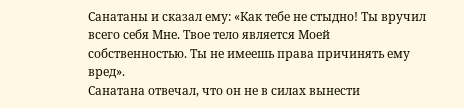Санатаны и сказал ему: «Как тебе не стыдно! Ты вручил всего себя Мне. Твое тело является Моей собственностью. Ты не имеешь права причинять ему вред».
Санатана отвечал, что он не в силах вынести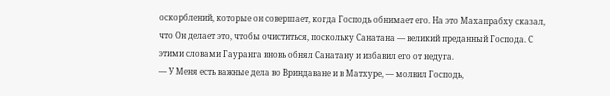оскорблений, которые он совершает, когда Господь обнимает его. На это Махапрабху сказал, что Он делает это, чтобы очиститься, поскольку Санатана — великий преданный Господа. С этими словами Гауранга вновь обнял Санатану и избавил его от недуга.
— У Меня есть важные дела во Вриндаване и в Матхуре, — молвил Господь,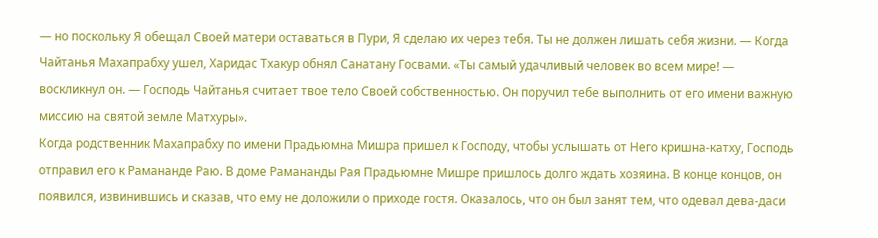— но поскольку Я обещал Своей матери оставаться в Пури, Я сделаю их через тебя. Ты не должен лишать себя жизни. — Когда Чайтанья Махапрабху ушел, Харидас Тхакур обнял Санатану Госвами. «Ты самый удачливый человек во всем мире! — воскликнул он. — Господь Чайтанья считает твое тело Своей собственностью. Он поручил тебе выполнить от его имени важную миссию на святой земле Матхуры».
Когда родственник Махапрабху по имени Прадьюмна Мишра пришел к Господу, чтобы услышать от Него кришна-катху, Господь отправил его к Рамананде Раю. В доме Рамананды Рая Прадьюмне Мишре пришлось долго ждать хозяина. В конце концов, он появился, извинившись и сказав, что ему не доложили о приходе гостя. Оказалось, что он был занят тем, что одевал дева-даси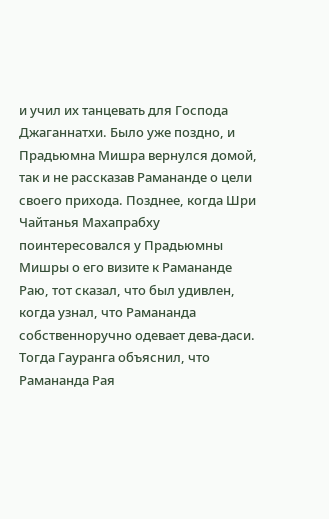и учил их танцевать для Господа Джаганнатхи. Было уже поздно, и Прадьюмна Мишра вернулся домой, так и не рассказав Рамананде о цели своего прихода. Позднее, когда Шри Чайтанья Махапрабху поинтересовался у Прадьюмны Мишры о его визите к Рамананде Раю, тот сказал, что был удивлен, когда узнал, что Рамананда собственноручно одевает дева-даси.
Тогда Гауранга объяснил, что Рамананда Рая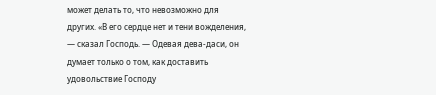может делать то, что невозможно для других. «В его сердце нет и тени вожделения, — сказал Господь. — Одевая дева-даси, он думает только о том, как доставить удовольствие Господу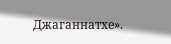Джаганнатхе».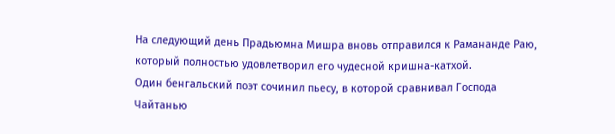На следующий день Прадьюмна Мишра вновь отправился к Рамананде Раю, который полностью удовлетворил его чудесной кришна-катхой.
Один бенгальский поэт сочинил пьесу, в которой сравнивал Господа Чайтанью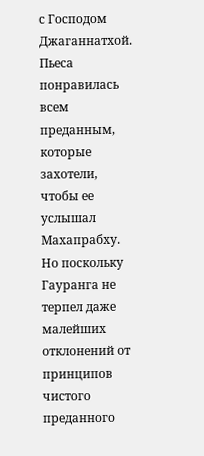с Господом Джаганнатхой. Пьеса понравилась всем преданным, которые захотели, чтобы ее услышал Махапрабху. Но поскольку Гауранга не терпел даже малейших отклонений от принципов чистого преданного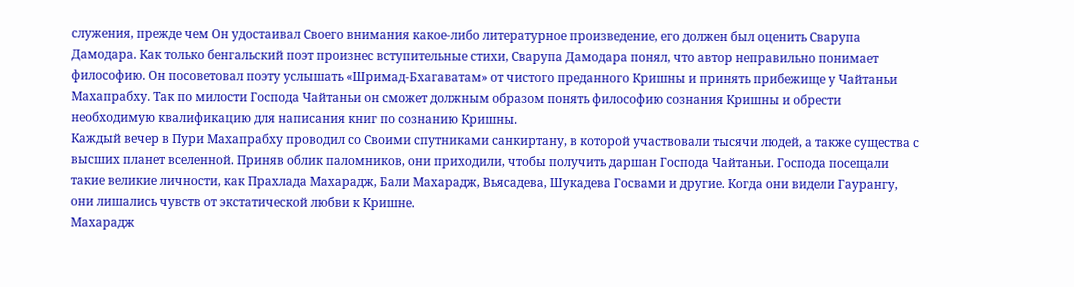служения, прежде чем Он удостаивал Своего внимания какое-либо литературное произведение, его должен был оценить Сварупа Дамодара. Как только бенгальский поэт произнес вступительные стихи, Сварупа Дамодара понял, что автор неправильно понимает философию. Он посоветовал поэту услышать «Шримад-Бхагаватам» от чистого преданного Кришны и принять прибежище у Чайтаньи Махапрабху. Так по милости Господа Чайтаньи он сможет должным образом понять философию сознания Кришны и обрести необходимую квалификацию для написания книг по сознанию Кришны.
Каждый вечер в Пури Махапрабху проводил со Своими спутниками санкиртану, в которой участвовали тысячи людей, а также существа с высших планет вселенной. Приняв облик паломников, они приходили, чтобы получить даршан Господа Чайтаньи. Господа посещали такие великие личности, как Прахлада Махарадж, Бали Махарадж, Вьясадева, Шукадева Госвами и другие. Когда они видели Гаурангу, они лишались чувств от экстатической любви к Кришне.
Махарадж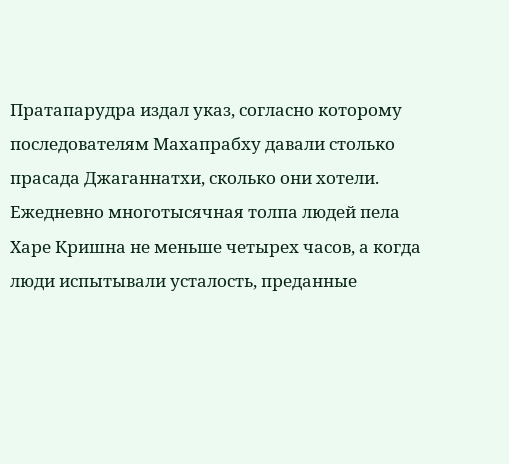Пратапарудра издал указ, согласно которому последователям Махапрабху давали столько прасада Джаганнатхи, сколько они хотели. Ежедневно многотысячная толпа людей пела Харе Кришна не меньше четырех часов, а когда люди испытывали усталость, преданные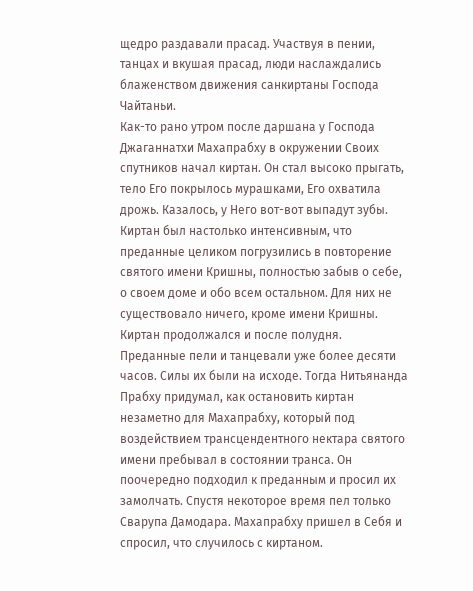щедро раздавали прасад. Участвуя в пении, танцах и вкушая прасад, люди наслаждались блаженством движения санкиртаны Господа Чайтаньи.
Как-то рано утром после даршана у Господа Джаганнатхи Махапрабху в окружении Своих спутников начал киртан. Он стал высоко прыгать, тело Его покрылось мурашками, Его охватила дрожь. Казалось, у Него вот-вот выпадут зубы. Киртан был настолько интенсивным, что преданные целиком погрузились в повторение святого имени Кришны, полностью забыв о себе, о своем доме и обо всем остальном. Для них не существовало ничего, кроме имени Кришны. Киртан продолжался и после полудня. Преданные пели и танцевали уже более десяти часов. Силы их были на исходе. Тогда Нитьянанда Прабху придумал, как остановить киртан незаметно для Махапрабху, который под воздействием трансцендентного нектара святого имени пребывал в состоянии транса. Он поочередно подходил к преданным и просил их замолчать. Спустя некоторое время пел только Сварупа Дамодара. Махапрабху пришел в Себя и спросил, что случилось с киртаном.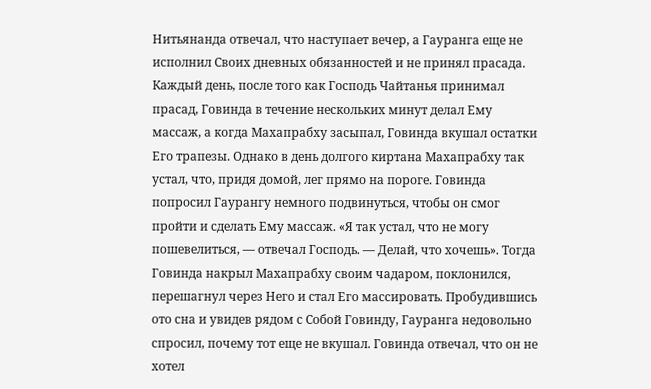Нитьянанда отвечал, что наступает вечер, а Гауранга еще не исполнил Своих дневных обязанностей и не принял прасада.
Каждый день, после того как Господь Чайтанья принимал прасад, Говинда в течение нескольких минут делал Ему массаж, а когда Махапрабху засыпал, Говинда вкушал остатки Его трапезы. Однако в день долгого киртана Махапрабху так устал, что, придя домой, лег прямо на пороге. Говинда попросил Гаурангу немного подвинуться, чтобы он смог пройти и сделать Ему массаж. «Я так устал, что не могу пошевелиться, — отвечал Господь. — Делай, что хочешь». Тогда Говинда накрыл Махапрабху своим чадаром, поклонился, перешагнул через Него и стал Его массировать. Пробудившись ото сна и увидев рядом с Собой Говинду, Гауранга недовольно спросил, почему тот еще не вкушал. Говинда отвечал, что он не хотел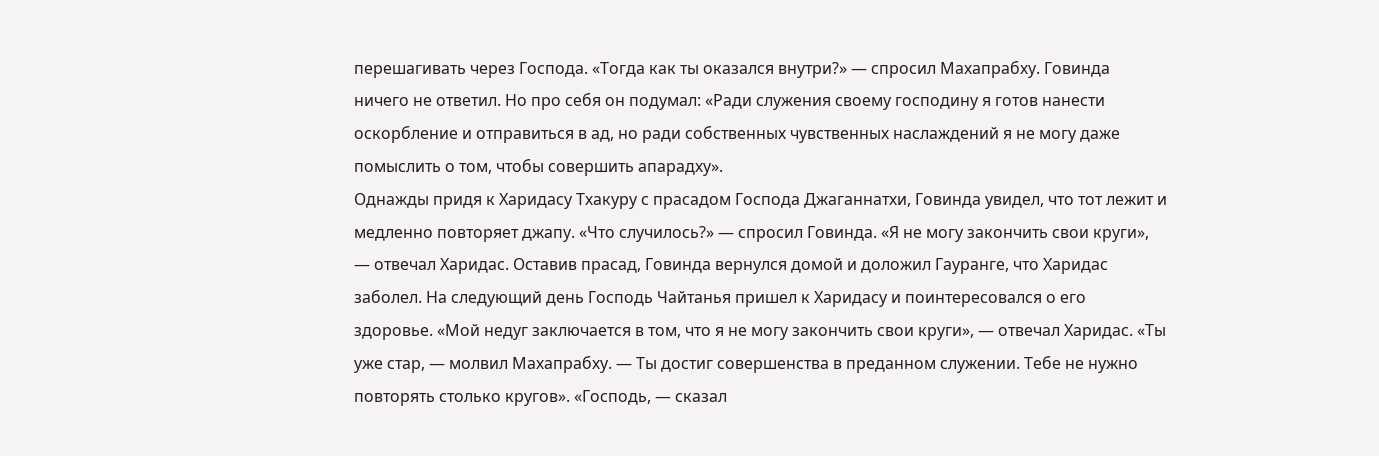перешагивать через Господа. «Тогда как ты оказался внутри?» — спросил Махапрабху. Говинда ничего не ответил. Но про себя он подумал: «Ради служения своему господину я готов нанести оскорбление и отправиться в ад, но ради собственных чувственных наслаждений я не могу даже помыслить о том, чтобы совершить апарадху».
Однажды придя к Харидасу Тхакуру с прасадом Господа Джаганнатхи, Говинда увидел, что тот лежит и медленно повторяет джапу. «Что случилось?» — спросил Говинда. «Я не могу закончить свои круги», — отвечал Харидас. Оставив прасад, Говинда вернулся домой и доложил Гауранге, что Харидас заболел. На следующий день Господь Чайтанья пришел к Харидасу и поинтересовался о его здоровье. «Мой недуг заключается в том, что я не могу закончить свои круги», — отвечал Харидас. «Ты уже стар, — молвил Махапрабху. — Ты достиг совершенства в преданном служении. Тебе не нужно повторять столько кругов». «Господь, — сказал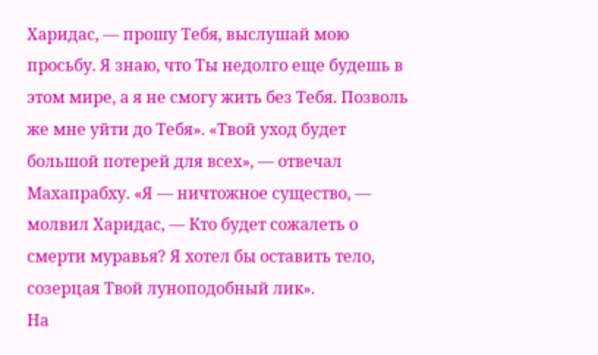Харидас, — прошу Тебя, выслушай мою просьбу. Я знаю, что Ты недолго еще будешь в этом мире, а я не смогу жить без Тебя. Позволь же мне уйти до Тебя». «Твой уход будет большой потерей для всех», — отвечал Махапрабху. «Я — ничтожное существо, — молвил Харидас, — Кто будет сожалеть о смерти муравья? Я хотел бы оставить тело, созерцая Твой луноподобный лик».
На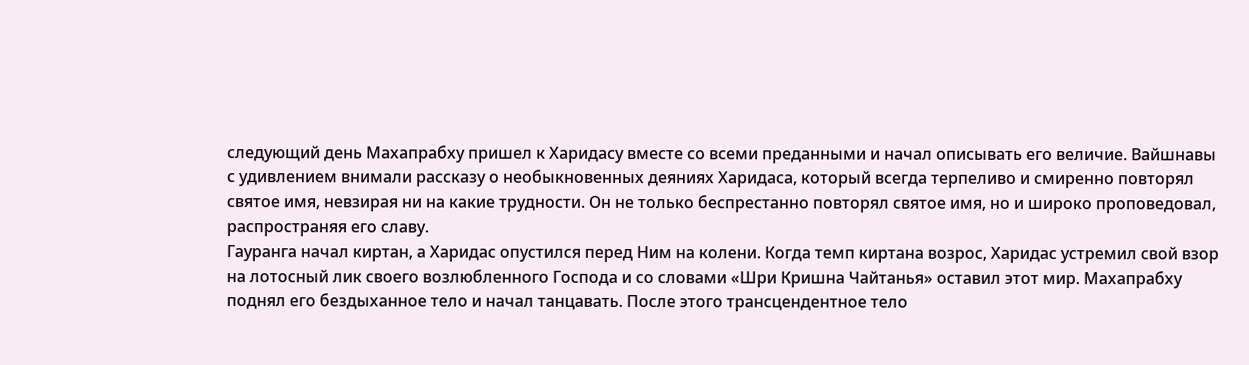следующий день Махапрабху пришел к Харидасу вместе со всеми преданными и начал описывать его величие. Вайшнавы с удивлением внимали рассказу о необыкновенных деяниях Харидаса, который всегда терпеливо и смиренно повторял святое имя, невзирая ни на какие трудности. Он не только беспрестанно повторял святое имя, но и широко проповедовал, распространяя его славу.
Гауранга начал киртан, а Харидас опустился перед Ним на колени. Когда темп киртана возрос, Харидас устремил свой взор на лотосный лик своего возлюбленного Господа и со словами «Шри Кришна Чайтанья» оставил этот мир. Махапрабху поднял его бездыханное тело и начал танцавать. После этого трансцендентное тело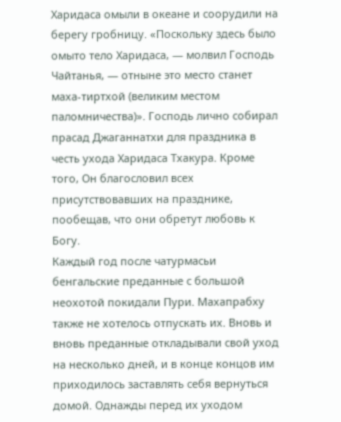Харидаса омыли в океане и соорудили на берегу гробницу. «Поскольку здесь было омыто тело Харидаса, — молвил Господь Чайтанья, — отныне это место станет маха-тиртхой (великим местом паломничества)». Господь лично собирал прасад Джаганнатхи для праздника в честь ухода Харидаса Тхакура. Кроме того, Он благословил всех присутствовавших на празднике, пообещав, что они обретут любовь к Богу.
Каждый год после чатурмасьи бенгальские преданные с большой неохотой покидали Пури. Махапрабху также не хотелось отпускать их. Вновь и вновь преданные откладывали свой уход на несколько дней, и в конце концов им приходилось заставлять себя вернуться домой. Однажды перед их уходом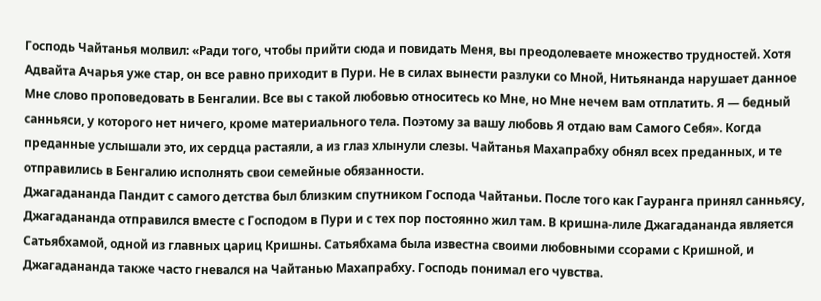Господь Чайтанья молвил: «Ради того, чтобы прийти сюда и повидать Меня, вы преодолеваете множество трудностей. Хотя Адвайта Ачарья уже стар, он все равно приходит в Пури. Не в силах вынести разлуки со Мной, Нитьянанда нарушает данное Мне слово проповедовать в Бенгалии. Все вы с такой любовью относитесь ко Мне, но Мне нечем вам отплатить. Я — бедный санньяси, у которого нет ничего, кроме материального тела. Поэтому за вашу любовь Я отдаю вам Самого Себя». Когда преданные услышали это, их сердца растаяли, а из глаз хлынули слезы. Чайтанья Махапрабху обнял всех преданных, и те отправились в Бенгалию исполнять свои семейные обязанности.
Джагадананда Пандит с самого детства был близким спутником Господа Чайтаньи. После того как Гауранга принял санньясу, Джагадананда отправился вместе с Господом в Пури и с тех пор постоянно жил там. В кришна-лиле Джагадананда является Сатьябхамой, одной из главных цариц Кришны. Сатьябхама была известна своими любовными ссорами с Кришной, и Джагадананда также часто гневался на Чайтанью Махапрабху. Господь понимал его чувства.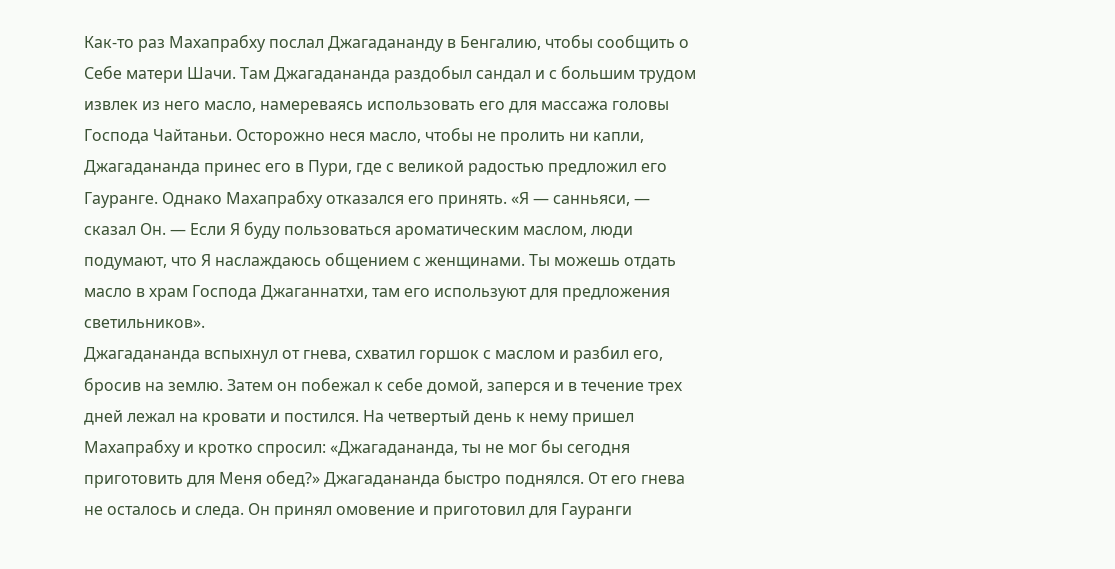Как-то раз Махапрабху послал Джагадананду в Бенгалию, чтобы сообщить о Себе матери Шачи. Там Джагадананда раздобыл сандал и с большим трудом извлек из него масло, намереваясь использовать его для массажа головы Господа Чайтаньи. Осторожно неся масло, чтобы не пролить ни капли, Джагадананда принес его в Пури, где с великой радостью предложил его Гауранге. Однако Махапрабху отказался его принять. «Я — санньяси, — сказал Он. — Если Я буду пользоваться ароматическим маслом, люди подумают, что Я наслаждаюсь общением с женщинами. Ты можешь отдать масло в храм Господа Джаганнатхи, там его используют для предложения светильников».
Джагадананда вспыхнул от гнева, схватил горшок с маслом и разбил его, бросив на землю. Затем он побежал к себе домой, заперся и в течение трех дней лежал на кровати и постился. На четвертый день к нему пришел Махапрабху и кротко спросил: «Джагадананда, ты не мог бы сегодня приготовить для Меня обед?» Джагадананда быстро поднялся. От его гнева не осталось и следа. Он принял омовение и приготовил для Гауранги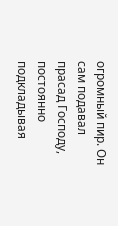огромный пир. Он сам подавал прасад Господу, постоянно подкладывая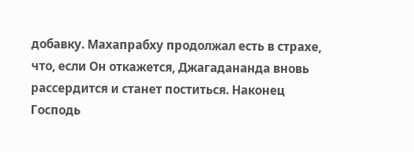добавку. Махапрабху продолжал есть в страхе, что, если Он откажется, Джагадананда вновь рассердится и станет поститься. Наконец Господь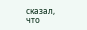сказал, что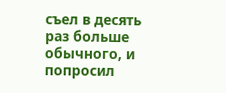съел в десять раз больше обычного, и попросил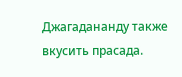Джагадананду также вкусить прасада.